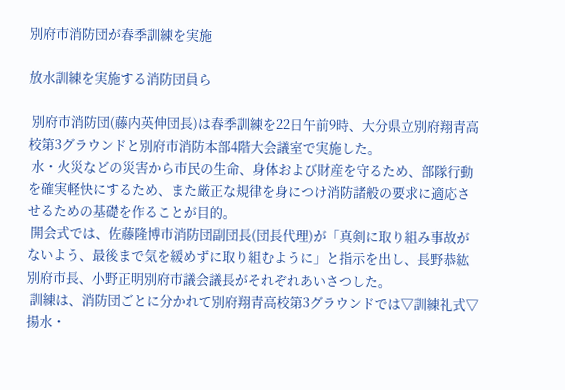別府市消防団が春季訓練を実施

放水訓練を実施する消防団員ら

 別府市消防団(藤内英伸団長)は春季訓練を22日午前9時、大分県立別府翔青高校第3グラウンドと別府市消防本部4階大会議室で実施した。
 水・火災などの災害から市民の生命、身体および財産を守るため、部隊行動を確実軽快にするため、また厳正な規律を身につけ消防諸般の要求に適応させるための基礎を作ることが目的。
 開会式では、佐藤隆博市消防団副団長(団長代理)が「真剣に取り組み事故がないよう、最後まで気を緩めずに取り組むように」と指示を出し、長野恭紘別府市長、小野正明別府市議会議長がそれぞれあいさつした。
 訓練は、消防団ごとに分かれて別府翔青高校第3グラウンドでは▽訓練礼式▽揚水・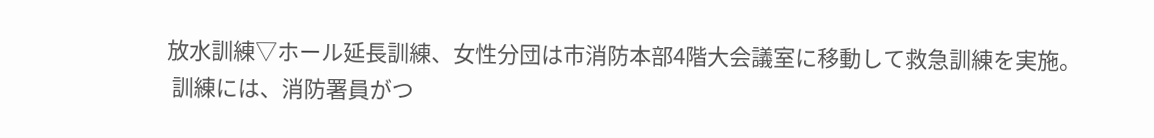放水訓練▽ホール延長訓練、女性分団は市消防本部4階大会議室に移動して救急訓練を実施。
 訓練には、消防署員がつ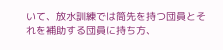いて、放水訓練では筒先を持つ団員とそれを補助する団員に持ち方、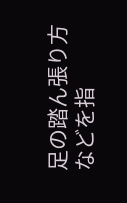足の踏ん張り方などを指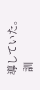導していた。
 訓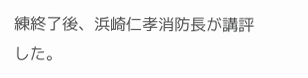練終了後、浜崎仁孝消防長が講評した。